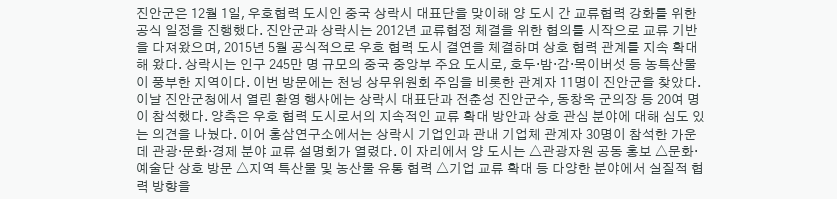진안군은 12월 1일, 우호협력 도시인 중국 상락시 대표단을 맞이해 양 도시 간 교류협력 강화를 위한 공식 일정을 진행했다. 진안군과 상락시는 2012년 교류협정 체결을 위한 협의를 시작으로 교류 기반을 다져왔으며, 2015년 5월 공식적으로 우호 협력 도시 결연을 체결하며 상호 협력 관계를 지속 확대해 왔다. 상락시는 인구 245만 명 규모의 중국 중앙부 주요 도시로, 호두·밤·감·목이버섯 등 농특산물이 풍부한 지역이다. 이번 방문에는 천닝 상무위원회 주임을 비롯한 관계자 11명이 진안군을 찾았다. 이날 진안군청에서 열린 환영 행사에는 상락시 대표단과 전춘성 진안군수, 동창옥 군의장 등 20여 명이 참석했다. 양측은 우호 협력 도시로서의 지속적인 교류 확대 방안과 상호 관심 분야에 대해 심도 있는 의견을 나눴다. 이어 홍삼연구소에서는 상락시 기업인과 관내 기업체 관계자 30명이 참석한 가운데 관광·문화·경제 분야 교류 설명회가 열렸다. 이 자리에서 양 도시는 △관광자원 공동 홍보 △문화·예술단 상호 방문 △지역 특산물 및 농산물 유통 협력 △기업 교류 확대 등 다양한 분야에서 실질적 협력 방향을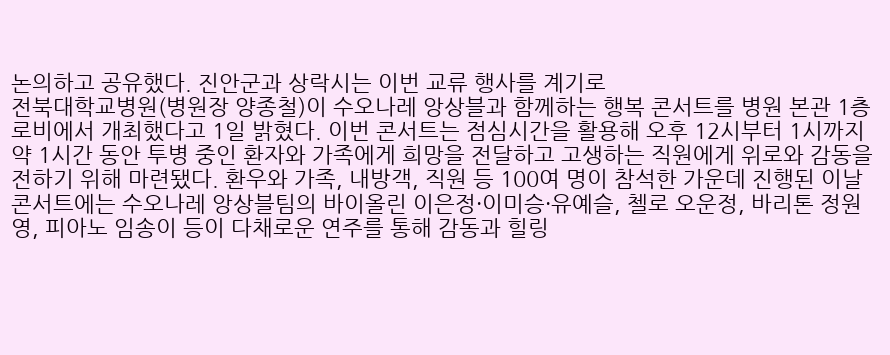논의하고 공유했다. 진안군과 상락시는 이번 교류 행사를 계기로
전북대학교병원(병원장 양종철)이 수오나레 앙상블과 함께하는 행복 콘서트를 병원 본관 1층 로비에서 개최했다고 1일 밝혔다. 이번 콘서트는 점심시간을 활용해 오후 12시부터 1시까지 약 1시간 동안 투병 중인 환자와 가족에게 희망을 전달하고 고생하는 직원에게 위로와 감동을 전하기 위해 마련됐다. 환우와 가족, 내방객, 직원 등 100여 명이 참석한 가운데 진행된 이날 콘서트에는 수오나레 앙상블팀의 바이올린 이은정·이미승·유예슬, 첼로 오운정, 바리톤 정원영, 피아노 임송이 등이 다채로운 연주를 통해 감동과 힐링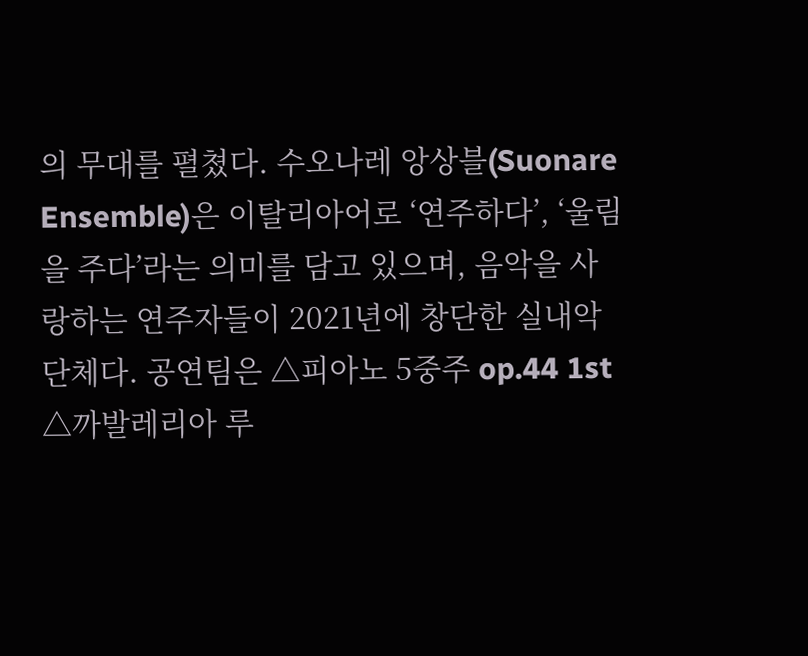의 무대를 펼쳤다. 수오나레 앙상블(Suonare Ensemble)은 이탈리아어로 ‘연주하다’, ‘울림을 주다’라는 의미를 담고 있으며, 음악을 사랑하는 연주자들이 2021년에 창단한 실내악 단체다. 공연팀은 △피아노 5중주 op.44 1st △까발레리아 루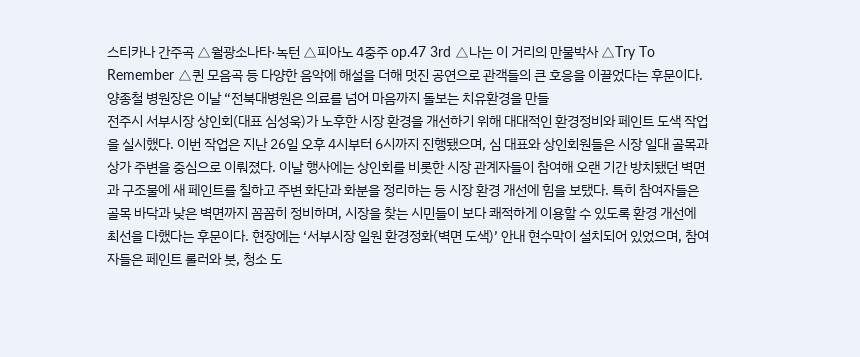스티카나 간주곡 △월광소나타·녹턴 △피아노 4중주 op.47 3rd △나는 이 거리의 만물박사 △Try To Remember △퀸 모음곡 등 다양한 음악에 해설을 더해 멋진 공연으로 관객들의 큰 호응을 이끌었다는 후문이다. 양종철 병원장은 이날 “전북대병원은 의료를 넘어 마음까지 돌보는 치유환경을 만들
전주시 서부시장 상인회(대표 심성욱)가 노후한 시장 환경을 개선하기 위해 대대적인 환경정비와 페인트 도색 작업을 실시했다. 이번 작업은 지난 26일 오후 4시부터 6시까지 진행됐으며, 심 대표와 상인회원들은 시장 일대 골목과 상가 주변을 중심으로 이뤄졌다. 이날 행사에는 상인회를 비롯한 시장 관계자들이 참여해 오랜 기간 방치됐던 벽면과 구조물에 새 페인트를 칠하고 주변 화단과 화분을 정리하는 등 시장 환경 개선에 힘을 보탰다. 특히 참여자들은 골목 바닥과 낮은 벽면까지 꼼꼼히 정비하며, 시장을 찾는 시민들이 보다 쾌적하게 이용할 수 있도록 환경 개선에 최선을 다했다는 후문이다. 현장에는 ‘서부시장 일원 환경정화(벽면 도색)’ 안내 현수막이 설치되어 있었으며, 참여자들은 페인트 롤러와 붓, 청소 도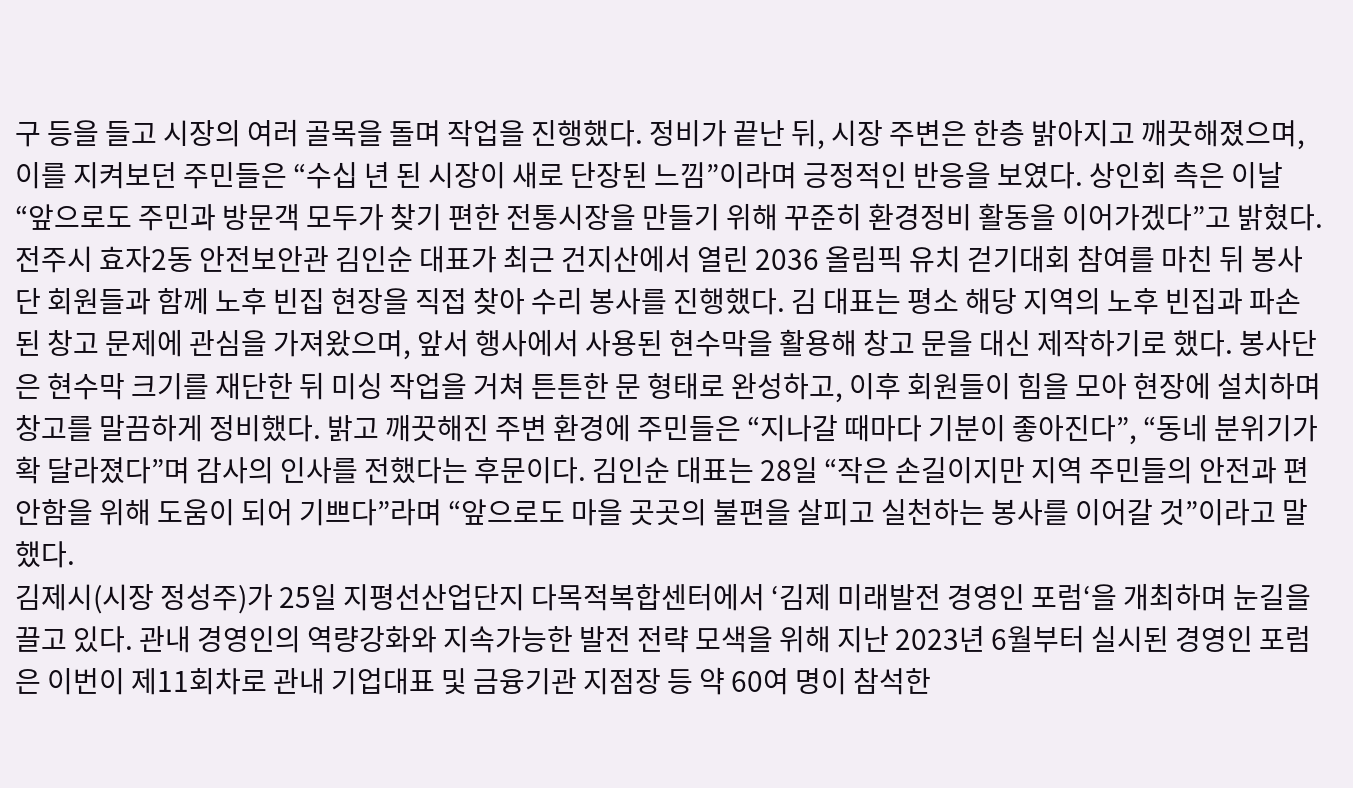구 등을 들고 시장의 여러 골목을 돌며 작업을 진행했다. 정비가 끝난 뒤, 시장 주변은 한층 밝아지고 깨끗해졌으며, 이를 지켜보던 주민들은 “수십 년 된 시장이 새로 단장된 느낌”이라며 긍정적인 반응을 보였다. 상인회 측은 이날 “앞으로도 주민과 방문객 모두가 찾기 편한 전통시장을 만들기 위해 꾸준히 환경정비 활동을 이어가겠다”고 밝혔다.
전주시 효자2동 안전보안관 김인순 대표가 최근 건지산에서 열린 2036 올림픽 유치 걷기대회 참여를 마친 뒤 봉사단 회원들과 함께 노후 빈집 현장을 직접 찾아 수리 봉사를 진행했다. 김 대표는 평소 해당 지역의 노후 빈집과 파손된 창고 문제에 관심을 가져왔으며, 앞서 행사에서 사용된 현수막을 활용해 창고 문을 대신 제작하기로 했다. 봉사단은 현수막 크기를 재단한 뒤 미싱 작업을 거쳐 튼튼한 문 형태로 완성하고, 이후 회원들이 힘을 모아 현장에 설치하며 창고를 말끔하게 정비했다. 밝고 깨끗해진 주변 환경에 주민들은 “지나갈 때마다 기분이 좋아진다”, “동네 분위기가 확 달라졌다”며 감사의 인사를 전했다는 후문이다. 김인순 대표는 28일 “작은 손길이지만 지역 주민들의 안전과 편안함을 위해 도움이 되어 기쁘다”라며 “앞으로도 마을 곳곳의 불편을 살피고 실천하는 봉사를 이어갈 것”이라고 말했다.
김제시(시장 정성주)가 25일 지평선산업단지 다목적복합센터에서 ‘김제 미래발전 경영인 포럼‘을 개최하며 눈길을 끌고 있다. 관내 경영인의 역량강화와 지속가능한 발전 전략 모색을 위해 지난 2023년 6월부터 실시된 경영인 포럼은 이번이 제11회차로 관내 기업대표 및 금융기관 지점장 등 약 60여 명이 참석한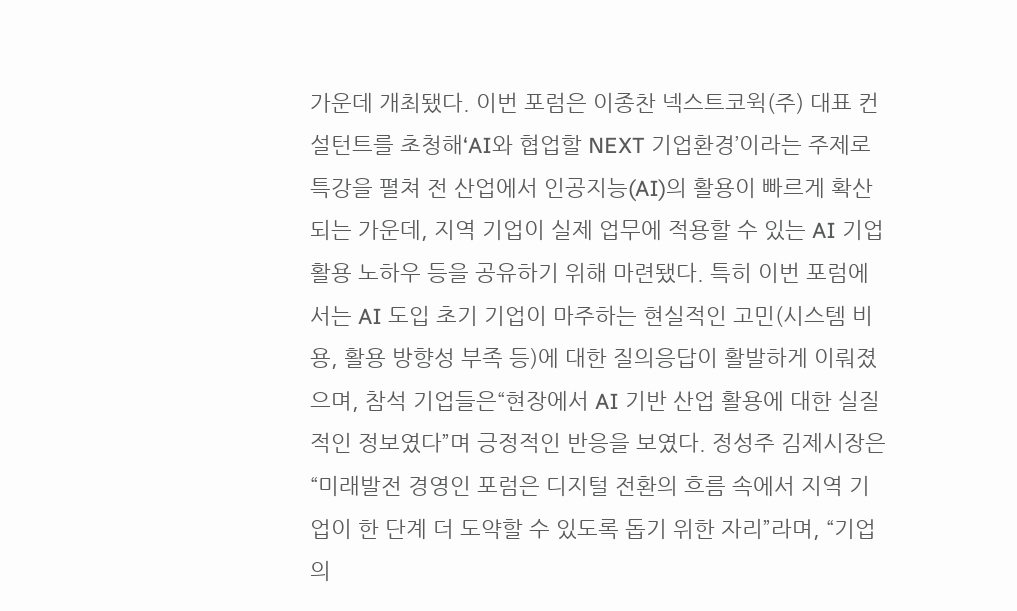가운데 개최됐다. 이번 포럼은 이종찬 넥스트코윅(주) 대표 컨설턴트를 초청해‘AI와 협업할 NEXT 기업환경’이라는 주제로 특강을 펼쳐 전 산업에서 인공지능(AI)의 활용이 빠르게 확산되는 가운데, 지역 기업이 실제 업무에 적용할 수 있는 AI 기업 활용 노하우 등을 공유하기 위해 마련됐다. 특히 이번 포럼에서는 AI 도입 초기 기업이 마주하는 현실적인 고민(시스템 비용, 활용 방향성 부족 등)에 대한 질의응답이 활발하게 이뤄졌으며, 참석 기업들은“현장에서 AI 기반 산업 활용에 대한 실질적인 정보였다”며 긍정적인 반응을 보였다. 정성주 김제시장은 “미래발전 경영인 포럼은 디지털 전환의 흐름 속에서 지역 기업이 한 단계 더 도약할 수 있도록 돕기 위한 자리”라며, “기업의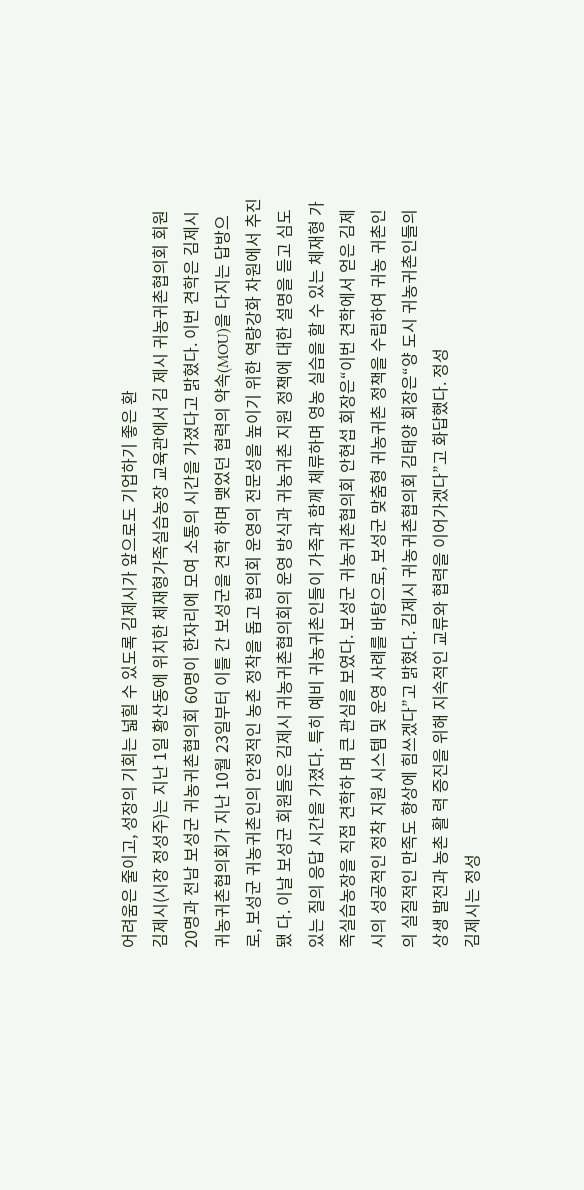어려움은 줄이고, 성장의 기회는 넓힐 수 있도록 김제시가 앞으로도 기업하기 좋은 환
김제시(시장 정성주)는 지난 1일 황산동에 위치한 체재형가족실습농장 교육관에서 김 제시 귀농귀촌협의회 회원 20명과 전남 보성군 귀농귀촌협의회 60명이 한자리에 모여 소통의 시간을 가졌다고 밝혔다. 이번 견학은 김제시귀농귀촌협의회가 지난 10월 23일부터 이틀 간 보성군을 견학 하며 맺었던 협력의 약속(MOU)을 다지는 답방으로, 보성군 귀농귀촌인의 안정적인 농촌 정착을 돕고 협의회 운영의 전문성을 높이기 위한 역량강화 차원에서 추진됐 다. 이날 보성군 회원들은 김제시 귀농귀촌협의회의 운영 방식과 귀농귀촌 지원 정책에 대한 설명을 듣고 심도 있는 질의 응답 시간을 가졌다. 특히 예비 귀농귀촌인들이 가족과 함께 체류하며 영농 실습을 할 수 있는 체재형 가족실습농장을 직접 견학하 며 큰 관심을 보였다. 보성군 귀농귀촌협의회 안현섭 회장은“이번 견학에서 얻은 김제시의 성공적인 정착 지원 시스템 및 운영 사례를 바탕으로, 보성군 맞춤형 귀농귀촌 정책을 수립하여 귀농 귀촌인의 실질적인 만족도 향상에 힘쓰겠다”고 밝혔다. 김제시 귀농귀촌협의회 김태양 회장은“양 도시 귀농귀촌인들의 상생 발전과 농촌 활 력 증진을 위해 지속적인 교류와 협력을 이어가겠다”고 화답했다. 정성
김제시는 정성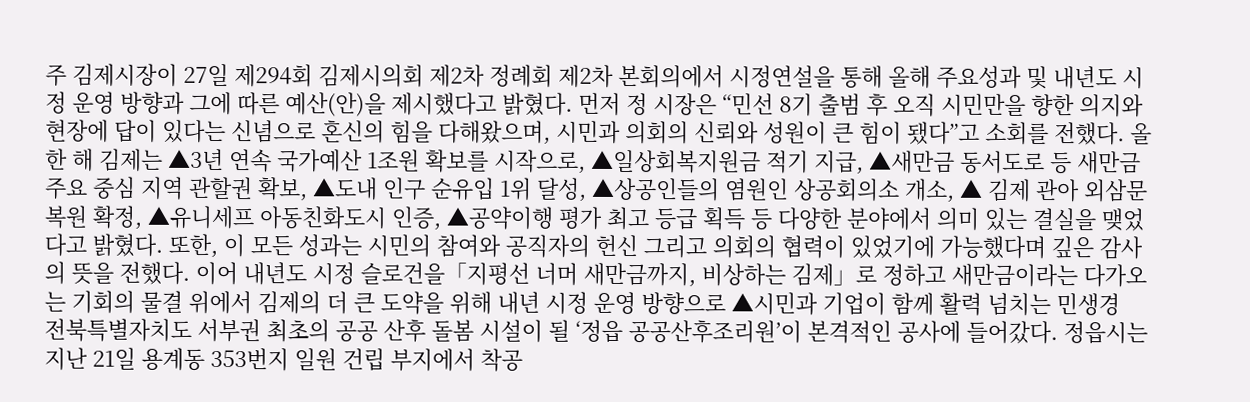주 김제시장이 27일 제294회 김제시의회 제2차 정례회 제2차 본회의에서 시정연설을 통해 올해 주요성과 및 내년도 시정 운영 방향과 그에 따른 예산(안)을 제시했다고 밝혔다. 먼저 정 시장은 “민선 8기 출범 후 오직 시민만을 향한 의지와 현장에 답이 있다는 신념으로 혼신의 힘을 다해왔으며, 시민과 의회의 신뢰와 성원이 큰 힘이 됐다”고 소회를 전했다. 올 한 해 김제는 ▲3년 연속 국가예산 1조원 확보를 시작으로, ▲일상회복지원금 적기 지급, ▲새만금 동서도로 등 새만금 주요 중심 지역 관할권 확보, ▲도내 인구 순유입 1위 달성, ▲상공인들의 염원인 상공회의소 개소, ▲ 김제 관아 외삼문 복원 확정, ▲유니세프 아동친화도시 인증, ▲공약이행 평가 최고 등급 획득 등 다양한 분야에서 의미 있는 결실을 맺었다고 밝혔다. 또한, 이 모든 성과는 시민의 참여와 공직자의 헌신 그리고 의회의 협력이 있었기에 가능했다며 깊은 감사의 뜻을 전했다. 이어 내년도 시정 슬로건을「지평선 너머 새만금까지, 비상하는 김제」로 정하고 새만금이라는 다가오는 기회의 물결 위에서 김제의 더 큰 도약을 위해 내년 시정 운영 방향으로 ▲시민과 기업이 함께 활력 넘치는 민생경
전북특별자치도 서부권 최초의 공공 산후 돌봄 시설이 될 ‘정읍 공공산후조리원’이 본격적인 공사에 들어갔다. 정읍시는 지난 21일 용계동 353번지 일원 건립 부지에서 착공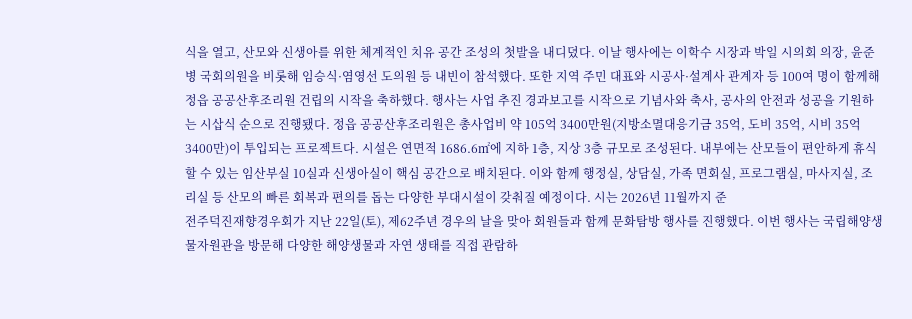식을 열고, 산모와 신생아를 위한 체계적인 치유 공간 조성의 첫발을 내디뎠다. 이날 행사에는 이학수 시장과 박일 시의회 의장, 윤준병 국회의원을 비롯해 임승식·염영선 도의원 등 내빈이 참석했다. 또한 지역 주민 대표와 시공사·설계사 관계자 등 100여 명이 함께해 정읍 공공산후조리원 건립의 시작을 축하했다. 행사는 사업 추진 경과보고를 시작으로 기념사와 축사, 공사의 안전과 성공을 기원하는 시삽식 순으로 진행됐다. 정읍 공공산후조리원은 총사업비 약 105억 3400만원(지방소멸대응기금 35억, 도비 35억, 시비 35억 3400만)이 투입되는 프로젝트다. 시설은 연면적 1686.6㎡에 지하 1층, 지상 3층 규모로 조성된다. 내부에는 산모들이 편안하게 휴식할 수 있는 임산부실 10실과 신생아실이 핵심 공간으로 배치된다. 이와 함께 행정실, 상담실, 가족 면회실, 프로그램실, 마사지실, 조리실 등 산모의 빠른 회복과 편의를 돕는 다양한 부대시설이 갖춰질 예정이다. 시는 2026년 11월까지 준
전주덕진재향경우회가 지난 22일(토), 제62주년 경우의 날을 맞아 회원들과 함께 문화탐방 행사를 진행했다. 이번 행사는 국립해양생물자원관을 방문해 다양한 해양생물과 자연 생태를 직접 관람하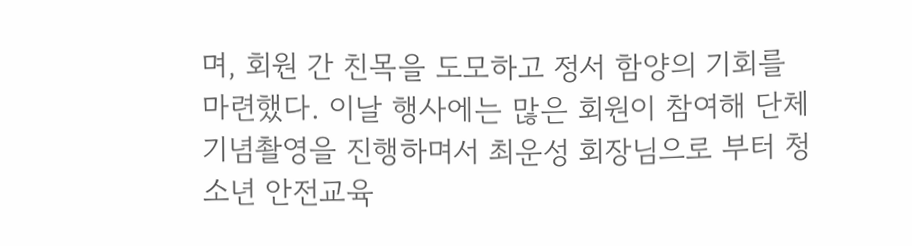며, 회원 간 친목을 도모하고 정서 함양의 기회를 마련했다. 이날 행사에는 많은 회원이 참여해 단체 기념촬영을 진행하며서 최운성 회장님으로 부터 청소년 안전교육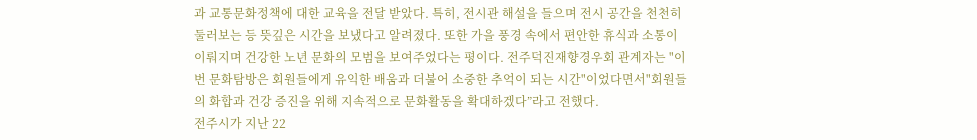과 교통문화정책에 대한 교육을 전달 받았다. 특히, 전시관 해설을 들으며 전시 공간을 천천히 둘러보는 등 뜻깊은 시간을 보냈다고 알려졌다. 또한 가을 풍경 속에서 편안한 휴식과 소통이 이뤄지며 건강한 노년 문화의 모범을 보여주었다는 평이다. 전주덕진재향경우회 관계자는 "이번 문화탐방은 회원들에게 유익한 배움과 더불어 소중한 추억이 되는 시간"이었다면서"회원들의 화합과 건강 증진을 위해 지속적으로 문화활동을 확대하겠다”라고 전했다.
전주시가 지난 22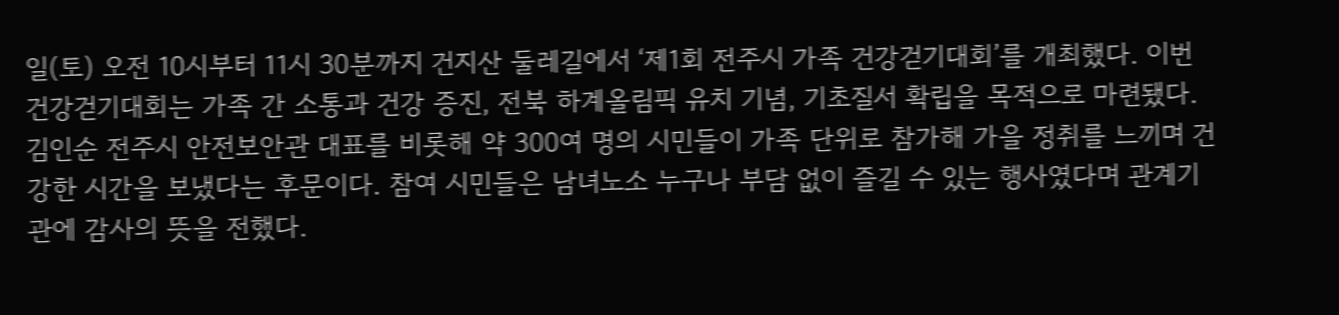일(토) 오전 10시부터 11시 30분까지 건지산 둘레길에서 ‘제1회 전주시 가족 건강걷기대회’를 개최했다. 이번 건강걷기대회는 가족 간 소통과 건강 증진, 전북 하계올림픽 유치 기념, 기초질서 확립을 목적으로 마련됐다. 김인순 전주시 안전보안관 대표를 비롯해 약 300여 명의 시민들이 가족 단위로 참가해 가을 정취를 느끼며 건강한 시간을 보냈다는 후문이다. 참여 시민들은 남녀노소 누구나 부담 없이 즐길 수 있는 행사였다며 관계기관에 감사의 뜻을 전했다.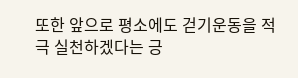또한 앞으로 평소에도 걷기운동을 적극 실천하겠다는 긍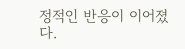정적인 반응이 이어졌다.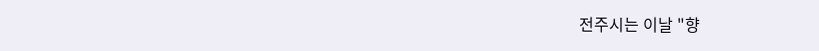전주시는 이날 "향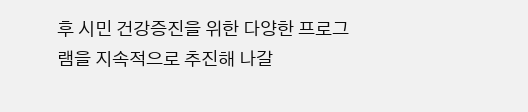후 시민 건강증진을 위한 다양한 프로그램을 지속적으로 추진해 나갈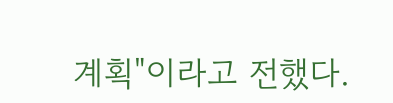계획"이라고 전했다.